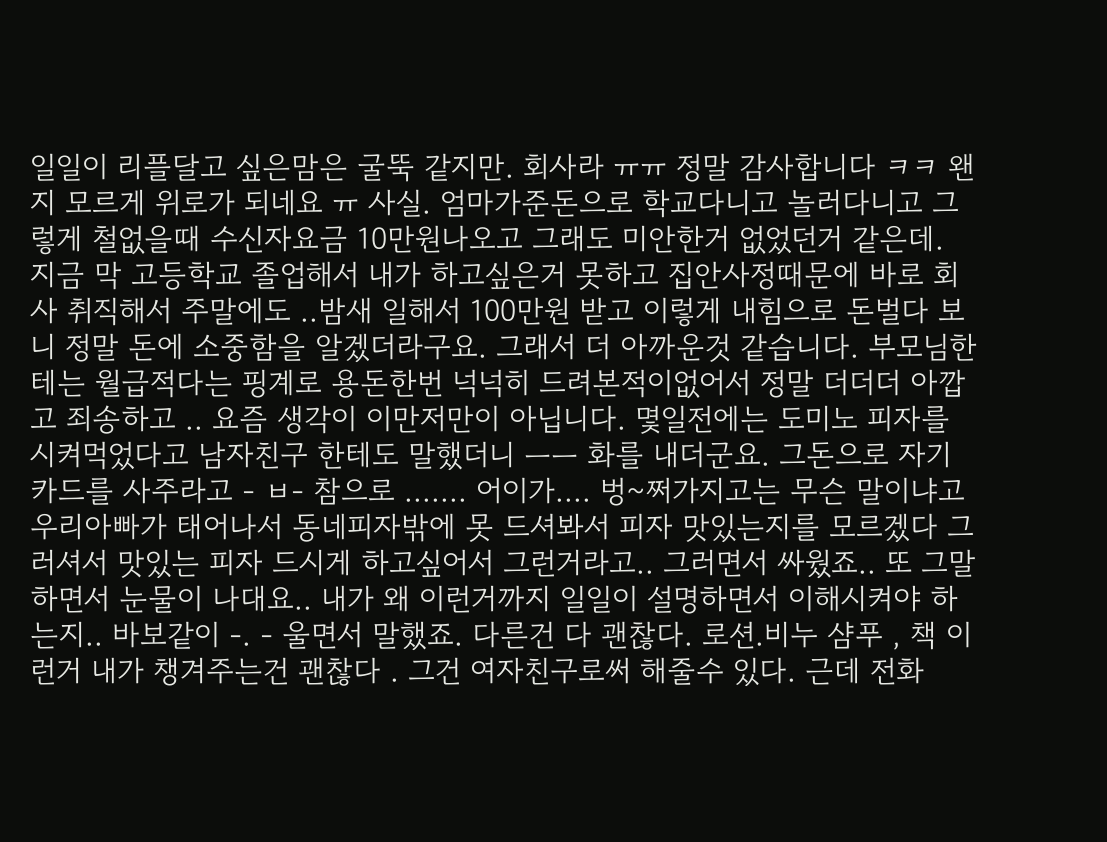일일이 리플달고 싶은맘은 굴뚝 같지만. 회사라 ㅠㅠ 정말 감사합니다 ㅋㅋ 왠지 모르게 위로가 되네요 ㅠ 사실. 엄마가준돈으로 학교다니고 놀러다니고 그렇게 철없을때 수신자요금 10만원나오고 그래도 미안한거 없었던거 같은데. 지금 막 고등학교 졸업해서 내가 하고싶은거 못하고 집안사정때문에 바로 회사 취직해서 주말에도 ..밤새 일해서 100만원 받고 이렇게 내힘으로 돈벌다 보니 정말 돈에 소중함을 알겠더라구요. 그래서 더 아까운것 같습니다. 부모님한테는 월급적다는 핑계로 용돈한번 넉넉히 드려본적이없어서 정말 더더더 아깝고 죄송하고 .. 요즘 생각이 이만저만이 아닙니다. 몇일전에는 도미노 피자를 시켜먹었다고 남자친구 한테도 말했더니 ㅡㅡ 화를 내더군요. 그돈으로 자기 카드를 사주라고 - ㅂ- 참으로 ....... 어이가.... 벙~쩌가지고는 무슨 말이냐고 우리아빠가 태어나서 동네피자밖에 못 드셔봐서 피자 맛있는지를 모르겠다 그러셔서 맛있는 피자 드시게 하고싶어서 그런거라고.. 그러면서 싸웠죠.. 또 그말하면서 눈물이 나대요.. 내가 왜 이런거까지 일일이 설명하면서 이해시켜야 하는지.. 바보같이 -. - 울면서 말했죠. 다른건 다 괜찮다. 로션.비누 샴푸 , 책 이런거 내가 챙겨주는건 괜찮다 . 그건 여자친구로써 해줄수 있다. 근데 전화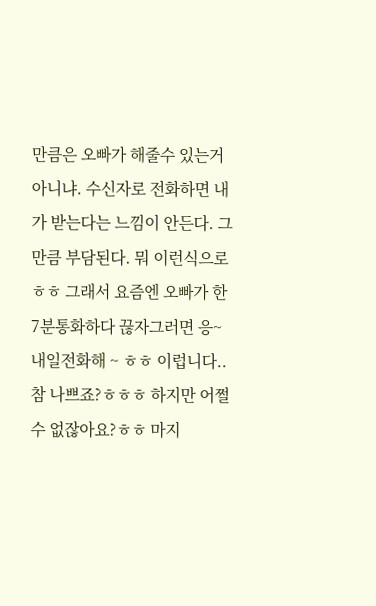만큼은 오빠가 해줄수 있는거 아니냐. 수신자로 전화하면 내가 받는다는 느낌이 안든다. 그만큼 부담된다. 뭐 이런식으로 ㅎㅎ 그래서 요즘엔 오빠가 한 7분통화하다 끊자그러면 응~ 내일전화해 ~ ㅎㅎ 이럽니다.. 참 나쁘죠?ㅎㅎㅎ 하지만 어쩔수 없잖아요?ㅎㅎ 마지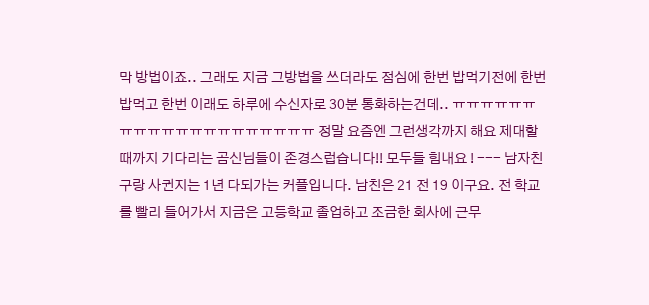막 방법이죠.. 그래도 지금 그방법을 쓰더라도 점심에 한번 밥먹기전에 한번 밥먹고 한번 이래도 하루에 수신자로 30분 통화하는건데.. ㅠㅠㅠㅠㅠㅠㅠㅠㅠㅠㅠㅠㅠㅠㅠㅠㅠㅠㅠㅠ 정말 요즘엔 그런생각까지 해요 제대할때까지 기다리는 곰신님들이 존경스럽습니다!! 모두들 힘내요 ! --- 남자친구랑 사귄지는 1년 다되가는 커플입니다. 남친은 21 전 19 이구요. 전 학교를 빨리 들어가서 지금은 고등학교 졸업하고 조금한 회사에 근무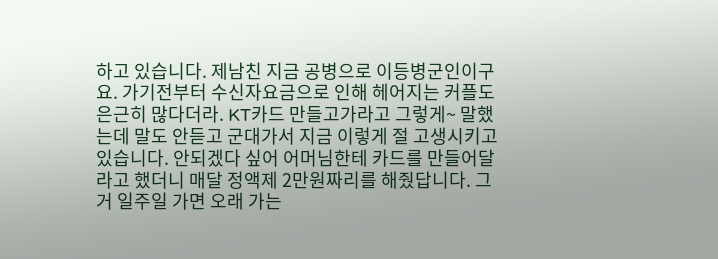하고 있습니다. 제남친 지금 공병으로 이등병군인이구요. 가기전부터 수신자요금으로 인해 헤어지는 커플도 은근히 많다더라. KT카드 만들고가라고 그렇게~ 말했는데 말도 안듣고 군대가서 지금 이렇게 절 고생시키고 있습니다. 안되겠다 싶어 어머님한테 카드를 만들어달라고 했더니 매달 정액제 2만원짜리를 해줬답니다. 그거 일주일 가면 오래 가는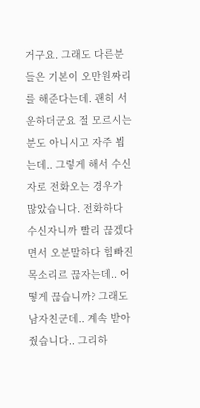거구요. 그래도 다른분들은 기본이 오만원짜리를 해준다는데. 괜히 서운하더군요 절 모르시는 분도 아니시고 자주 뵙는데.. 그렇게 해서 수신자로 전화오는 경우가 많았습니다. 전화하다 수신자니까 빨리 끊겠다면서 오분말하다 힘빠진목소리르 끊자는데.. 어떻게 끊습니까? 그래도 남자친군데.. 계속 받아줬습니다.. 그리하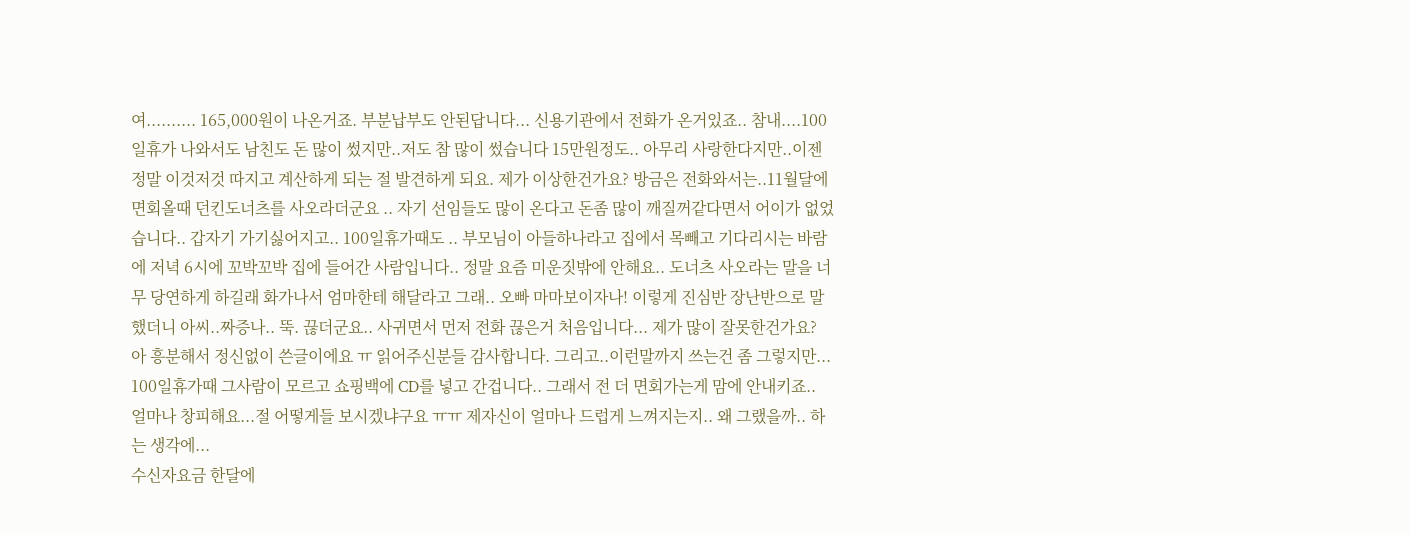여.......... 165,000원이 나온거죠. 부분납부도 안된답니다... 신용기관에서 전화가 온거있죠.. 참내....100일휴가 나와서도 남친도 돈 많이 썼지만..저도 참 많이 썼습니다 15만원정도.. 아무리 사랑한다지만..이젠 정말 이것저것 따지고 계산하게 되는 절 발견하게 되요. 제가 이상한건가요? 방금은 전화와서는..11월달에 면회올때 던킨도너츠를 사오라더군요 .. 자기 선임들도 많이 온다고 돈좀 많이 깨질꺼같다면서 어이가 없었습니다.. 갑자기 가기싫어지고.. 100일휴가때도 .. 부모님이 아들하나라고 집에서 목빼고 기다리시는 바람에 저녁 6시에 꼬박꼬박 집에 들어간 사람입니다.. 정말 요즘 미운짓밖에 안해요.. 도너츠 사오라는 말을 너무 당연하게 하길래 화가나서 엄마한테 해달라고 그래.. 오빠 마마보이자나! 이렇게 진심반 장난반으로 말했더니 아씨..짜증나.. 뚝. 끊더군요.. 사귀면서 먼저 전화 끊은거 처음입니다... 제가 많이 잘못한건가요? 아 흥분해서 정신없이 쓴글이에요 ㅠ 읽어주신분들 감사합니다. 그리고..이런말까지 쓰는건 좀 그렇지만... 100일휴가때 그사람이 모르고 쇼핑백에 CD를 넣고 간겁니다.. 그래서 전 더 면회가는게 맘에 안내키죠.. 얼마나 창피해요...절 어떻게들 보시겠냐구요 ㅠㅠ 제자신이 얼마나 드럽게 느껴지는지.. 왜 그랬을까.. 하는 생각에...
수신자요금 한달에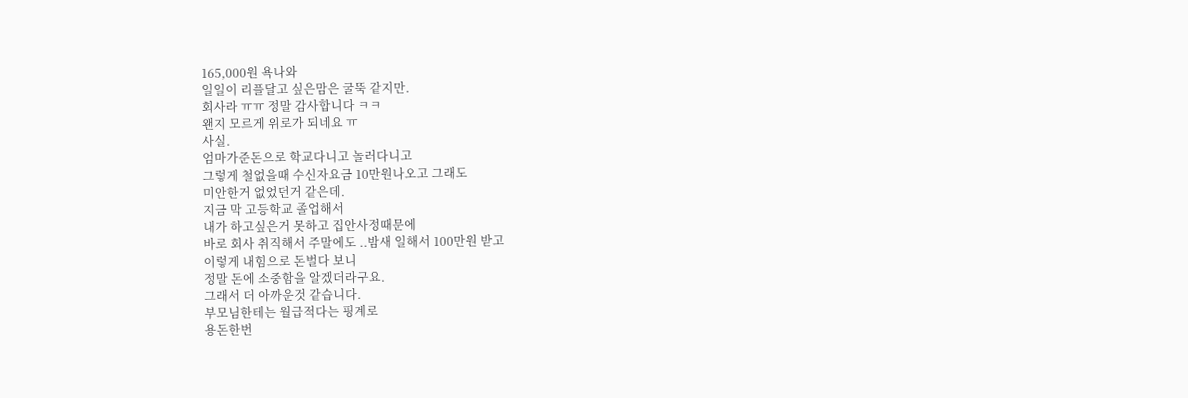165,000원 욕나와
일일이 리플달고 싶은맘은 굴뚝 같지만.
회사라 ㅠㅠ 정말 감사합니다 ㅋㅋ
왠지 모르게 위로가 되네요 ㅠ
사실.
엄마가준돈으로 학교다니고 놀러다니고
그렇게 철없을때 수신자요금 10만원나오고 그래도
미안한거 없었던거 같은데.
지금 막 고등학교 졸업해서
내가 하고싶은거 못하고 집안사정때문에
바로 회사 취직해서 주말에도 ..밤새 일해서 100만원 받고
이렇게 내힘으로 돈벌다 보니
정말 돈에 소중함을 알겠더라구요.
그래서 더 아까운것 같습니다.
부모님한테는 월급적다는 핑계로
용돈한번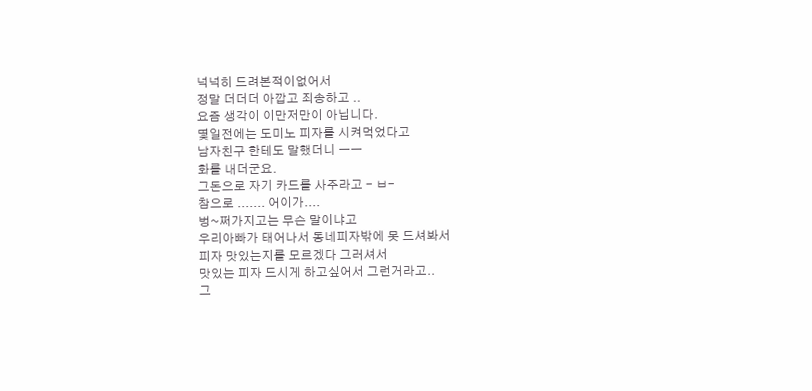넉넉히 드려본적이없어서
정말 더더더 아깝고 죄송하고 ..
요즘 생각이 이만저만이 아닙니다.
몇일전에는 도미노 피자를 시켜먹었다고
남자친구 한테도 말했더니 ㅡㅡ
화를 내더군요.
그돈으로 자기 카드를 사주라고 - ㅂ-
참으로 ....... 어이가....
벙~쩌가지고는 무슨 말이냐고
우리아빠가 태어나서 동네피자밖에 못 드셔봐서
피자 맛있는지를 모르겠다 그러셔서
맛있는 피자 드시게 하고싶어서 그런거라고..
그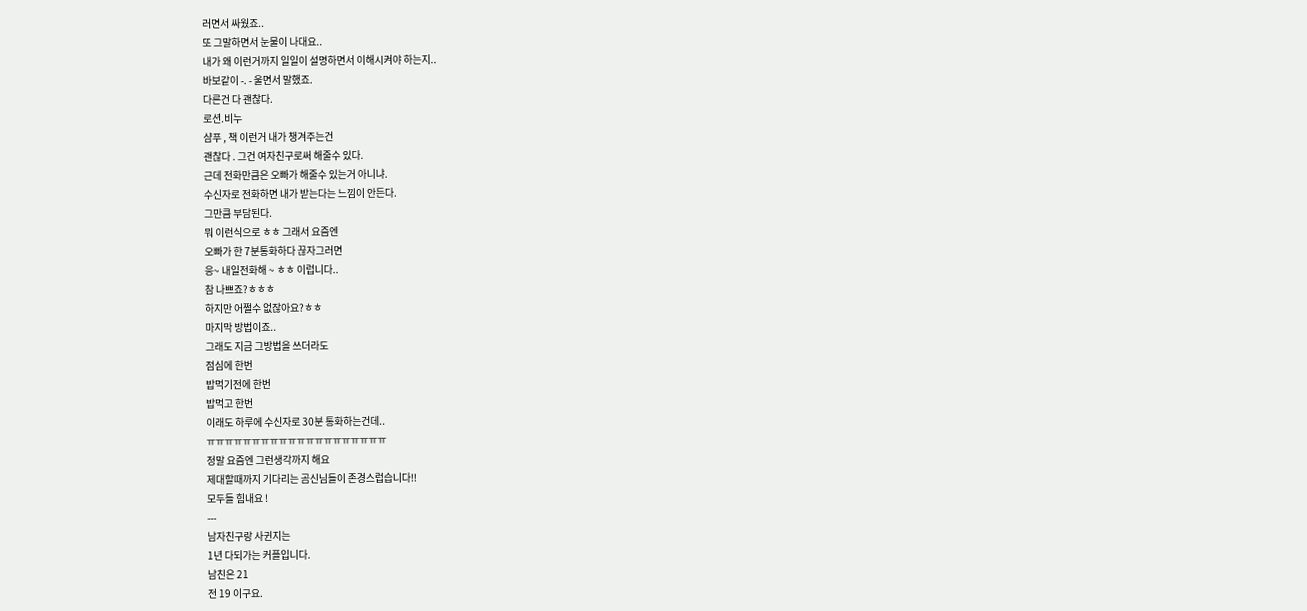러면서 싸웠죠..
또 그말하면서 눈물이 나대요..
내가 왜 이런거까지 일일이 설명하면서 이해시켜야 하는지..
바보같이 -. - 울면서 말했죠.
다른건 다 괜찮다.
로션.비누
샴푸 , 책 이런거 내가 챙겨주는건
괜찮다 . 그건 여자친구로써 해줄수 있다.
근데 전화만큼은 오빠가 해줄수 있는거 아니냐.
수신자로 전화하면 내가 받는다는 느낌이 안든다.
그만큼 부담된다.
뭐 이런식으로 ㅎㅎ 그래서 요즘엔
오빠가 한 7분통화하다 끊자그러면
응~ 내일전화해 ~ ㅎㅎ 이럽니다..
참 나쁘죠?ㅎㅎㅎ
하지만 어쩔수 없잖아요?ㅎㅎ
마지막 방법이죠..
그래도 지금 그방법을 쓰더라도
점심에 한번
밥먹기전에 한번
밥먹고 한번
이래도 하루에 수신자로 30분 통화하는건데..
ㅠㅠㅠㅠㅠㅠㅠㅠㅠㅠㅠㅠㅠㅠㅠㅠㅠㅠㅠㅠ
정말 요즘엔 그런생각까지 해요
제대할때까지 기다리는 곰신님들이 존경스럽습니다!!
모두들 힘내요 !
---
남자친구랑 사귄지는
1년 다되가는 커플입니다.
남친은 21
전 19 이구요.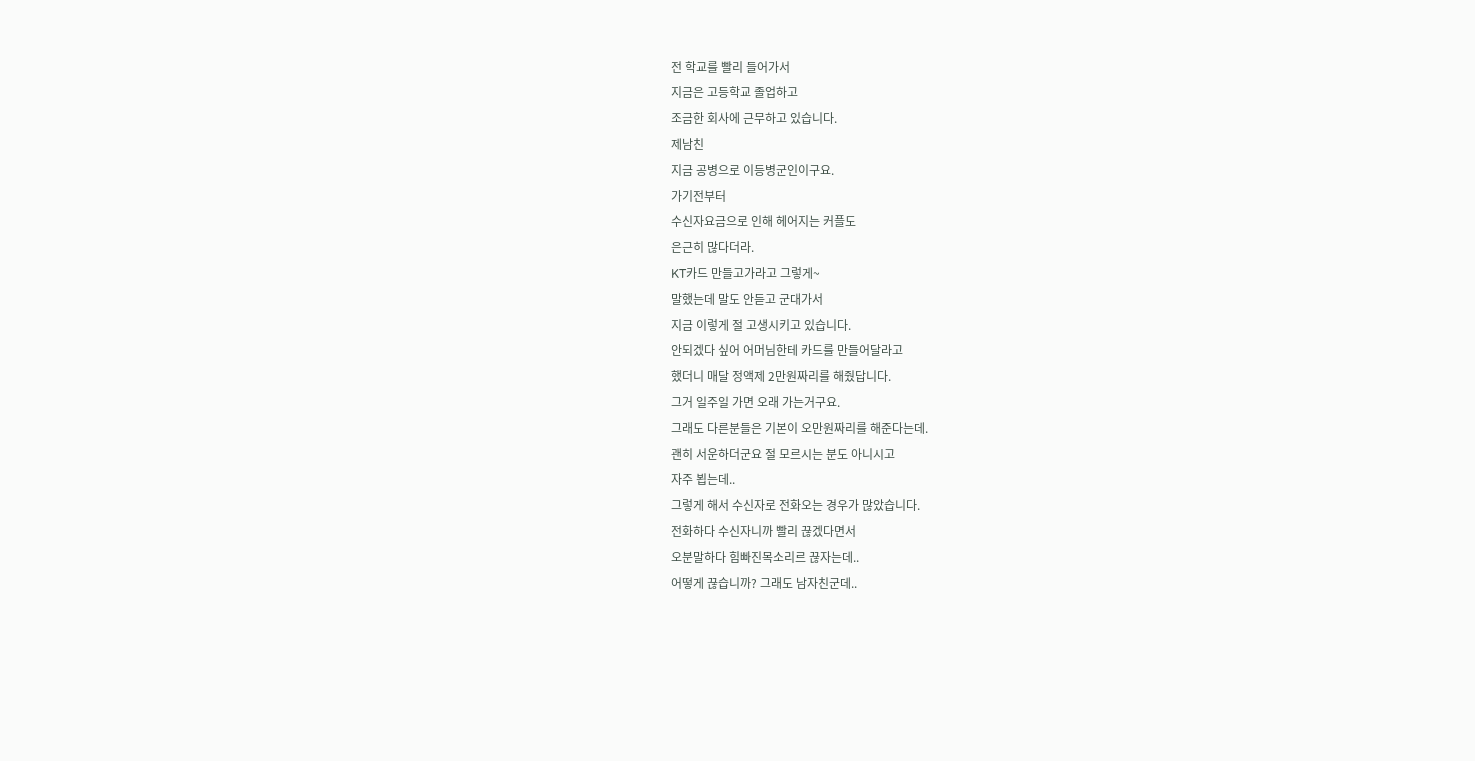전 학교를 빨리 들어가서
지금은 고등학교 졸업하고
조금한 회사에 근무하고 있습니다.
제남친
지금 공병으로 이등병군인이구요.
가기전부터
수신자요금으로 인해 헤어지는 커플도
은근히 많다더라.
KT카드 만들고가라고 그렇게~
말했는데 말도 안듣고 군대가서
지금 이렇게 절 고생시키고 있습니다.
안되겠다 싶어 어머님한테 카드를 만들어달라고
했더니 매달 정액제 2만원짜리를 해줬답니다.
그거 일주일 가면 오래 가는거구요.
그래도 다른분들은 기본이 오만원짜리를 해준다는데.
괜히 서운하더군요 절 모르시는 분도 아니시고
자주 뵙는데..
그렇게 해서 수신자로 전화오는 경우가 많았습니다.
전화하다 수신자니까 빨리 끊겠다면서
오분말하다 힘빠진목소리르 끊자는데..
어떻게 끊습니까? 그래도 남자친군데..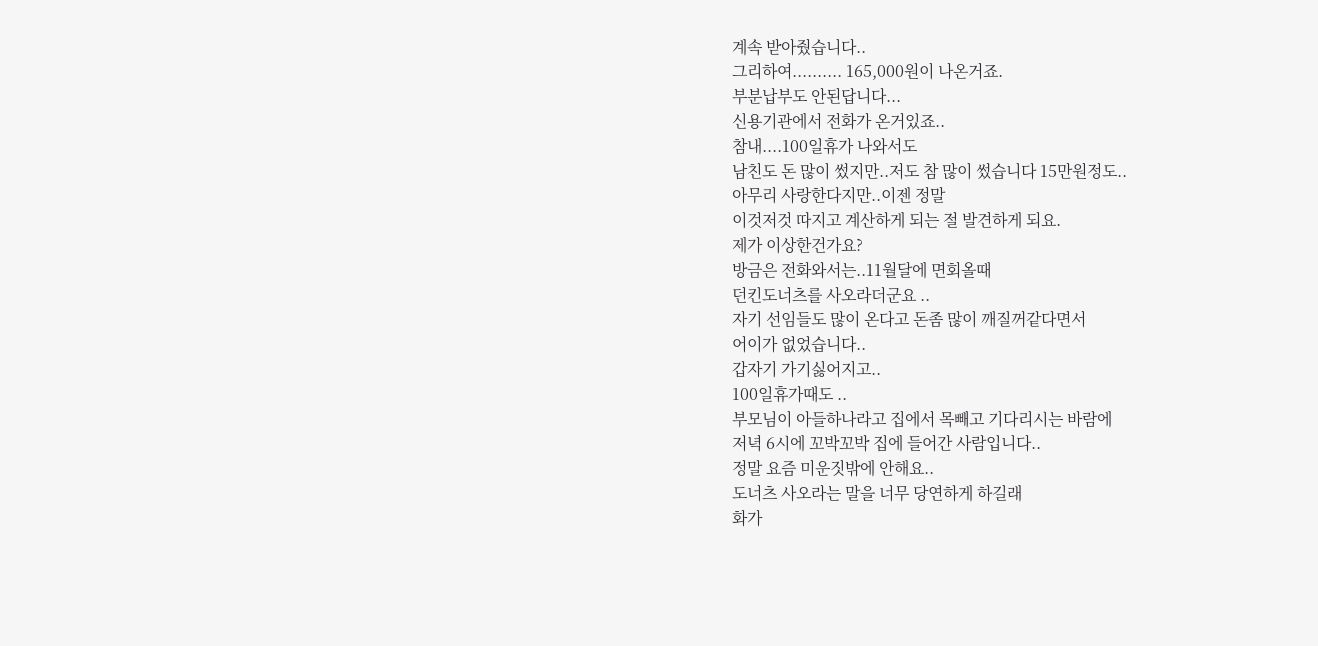계속 받아줬습니다..
그리하여.......... 165,000원이 나온거죠.
부분납부도 안된답니다...
신용기관에서 전화가 온거있죠..
참내....100일휴가 나와서도
남친도 돈 많이 썼지만..저도 참 많이 썼습니다 15만원정도..
아무리 사랑한다지만..이젠 정말
이것저것 따지고 계산하게 되는 절 발견하게 되요.
제가 이상한건가요?
방금은 전화와서는..11월달에 면회올때
던킨도너츠를 사오라더군요 ..
자기 선임들도 많이 온다고 돈좀 많이 깨질꺼같다면서
어이가 없었습니다..
갑자기 가기싫어지고..
100일휴가때도 ..
부모님이 아들하나라고 집에서 목빼고 기다리시는 바람에
저녁 6시에 꼬박꼬박 집에 들어간 사람입니다..
정말 요즘 미운짓밖에 안해요..
도너츠 사오라는 말을 너무 당연하게 하길래
화가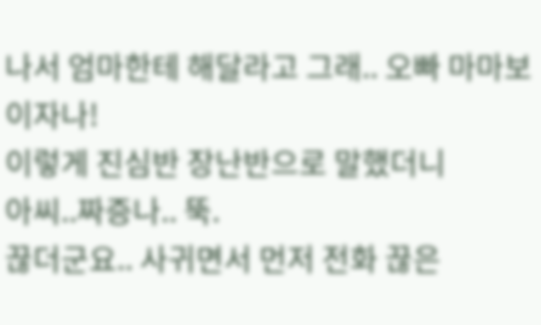나서 엄마한테 해달라고 그래.. 오빠 마마보이자나!
이렇게 진심반 장난반으로 말했더니
아씨..짜증나.. 뚝.
끊더군요.. 사귀면서 먼저 전화 끊은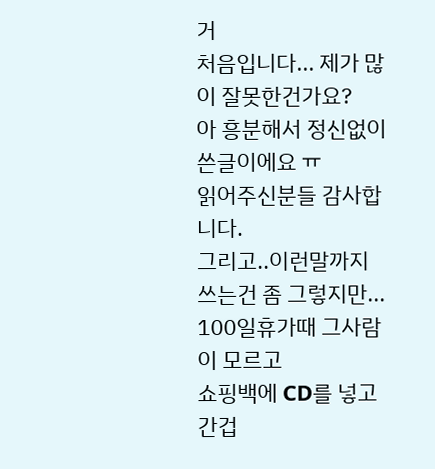거
처음입니다... 제가 많이 잘못한건가요?
아 흥분해서 정신없이 쓴글이에요 ㅠ
읽어주신분들 감사합니다.
그리고..이런말까지 쓰는건 좀 그렇지만...
100일휴가때 그사람이 모르고
쇼핑백에 CD를 넣고 간겁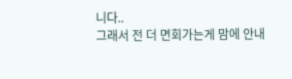니다..
그래서 전 더 면회가는게 맘에 안내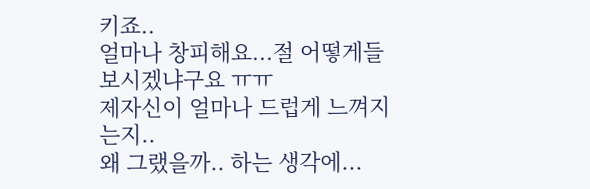키죠..
얼마나 창피해요...절 어떻게들 보시겠냐구요 ㅠㅠ
제자신이 얼마나 드럽게 느껴지는지..
왜 그랬을까.. 하는 생각에...